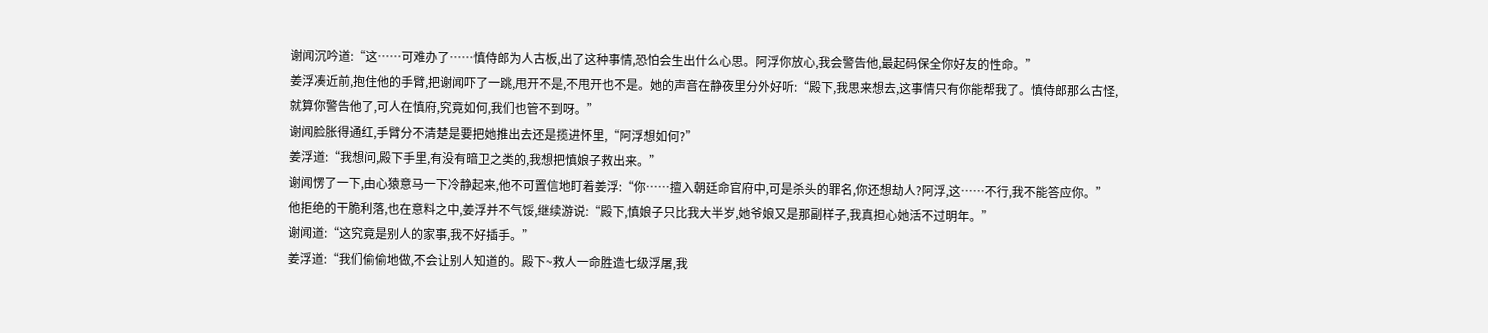谢闻沉吟道:“这……可难办了……慎侍郎为人古板,出了这种事情,恐怕会生出什么心思。阿浮你放心,我会警告他,最起码保全你好友的性命。”
姜浮凑近前,抱住他的手臂,把谢闻吓了一跳,甩开不是,不甩开也不是。她的声音在静夜里分外好听:“殿下,我思来想去,这事情只有你能帮我了。慎侍郎那么古怪,就算你警告他了,可人在慎府,究竟如何,我们也管不到呀。”
谢闻脸胀得通红,手臂分不清楚是要把她推出去还是揽进怀里,“阿浮想如何?”
姜浮道:“我想问,殿下手里,有没有暗卫之类的,我想把慎娘子救出来。”
谢闻愣了一下,由心猿意马一下冷静起来,他不可置信地盯着姜浮:“你……擅入朝廷命官府中,可是杀头的罪名,你还想劫人?阿浮,这……不行,我不能答应你。”
他拒绝的干脆利落,也在意料之中,姜浮并不气馁,继续游说:“殿下,慎娘子只比我大半岁,她爷娘又是那副样子,我真担心她活不过明年。”
谢闻道:“这究竟是别人的家事,我不好插手。”
姜浮道:“我们偷偷地做,不会让别人知道的。殿下~救人一命胜造七级浮屠,我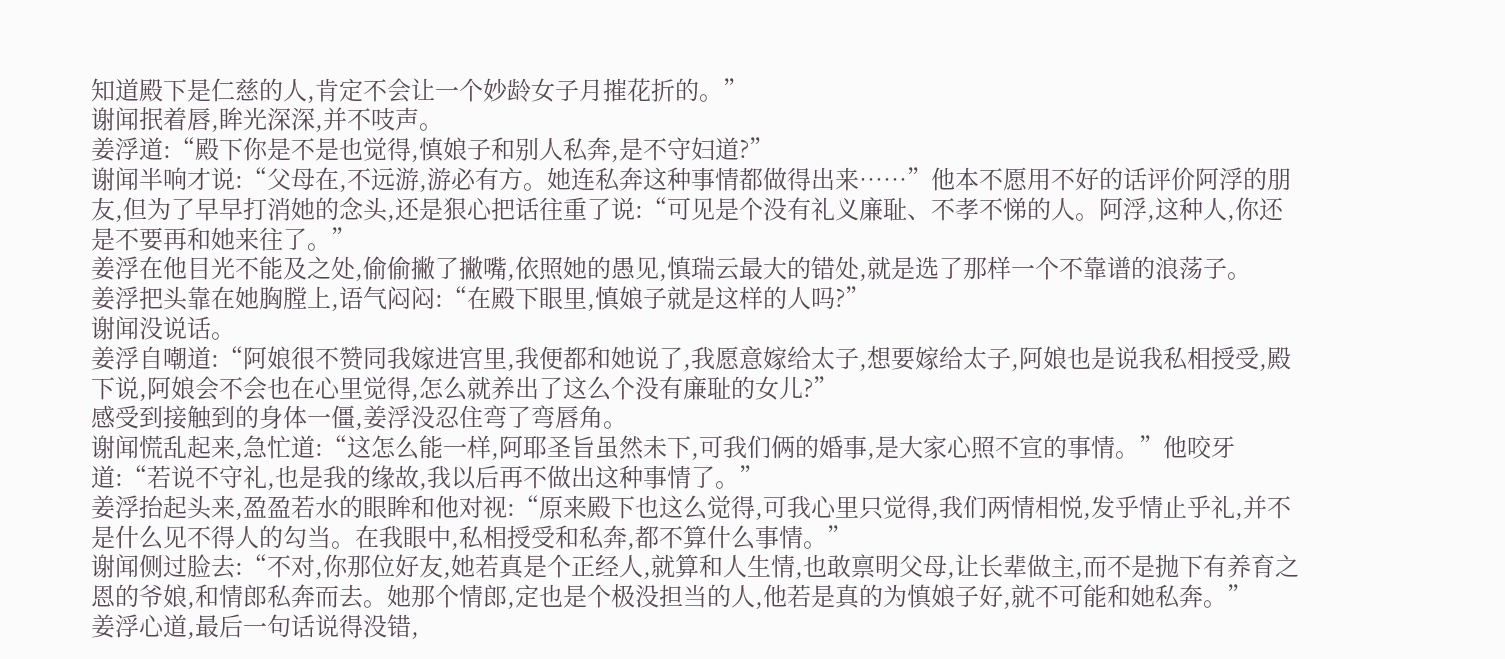知道殿下是仁慈的人,肯定不会让一个妙龄女子月摧花折的。”
谢闻抿着唇,眸光深深,并不吱声。
姜浮道:“殿下你是不是也觉得,慎娘子和别人私奔,是不守妇道?”
谢闻半响才说:“父母在,不远游,游必有方。她连私奔这种事情都做得出来……”他本不愿用不好的话评价阿浮的朋友,但为了早早打消她的念头,还是狠心把话往重了说:“可见是个没有礼义廉耻、不孝不悌的人。阿浮,这种人,你还是不要再和她来往了。”
姜浮在他目光不能及之处,偷偷撇了撇嘴,依照她的愚见,慎瑞云最大的错处,就是选了那样一个不靠谱的浪荡子。
姜浮把头靠在她胸膛上,语气闷闷:“在殿下眼里,慎娘子就是这样的人吗?”
谢闻没说话。
姜浮自嘲道:“阿娘很不赞同我嫁进宫里,我便都和她说了,我愿意嫁给太子,想要嫁给太子,阿娘也是说我私相授受,殿下说,阿娘会不会也在心里觉得,怎么就养出了这么个没有廉耻的女儿?”
感受到接触到的身体一僵,姜浮没忍住弯了弯唇角。
谢闻慌乱起来,急忙道:“这怎么能一样,阿耶圣旨虽然未下,可我们俩的婚事,是大家心照不宣的事情。”他咬牙道:“若说不守礼,也是我的缘故,我以后再不做出这种事情了。”
姜浮抬起头来,盈盈若水的眼眸和他对视:“原来殿下也这么觉得,可我心里只觉得,我们两情相悦,发乎情止乎礼,并不是什么见不得人的勾当。在我眼中,私相授受和私奔,都不算什么事情。”
谢闻侧过脸去:“不对,你那位好友,她若真是个正经人,就算和人生情,也敢禀明父母,让长辈做主,而不是抛下有养育之恩的爷娘,和情郎私奔而去。她那个情郎,定也是个极没担当的人,他若是真的为慎娘子好,就不可能和她私奔。”
姜浮心道,最后一句话说得没错,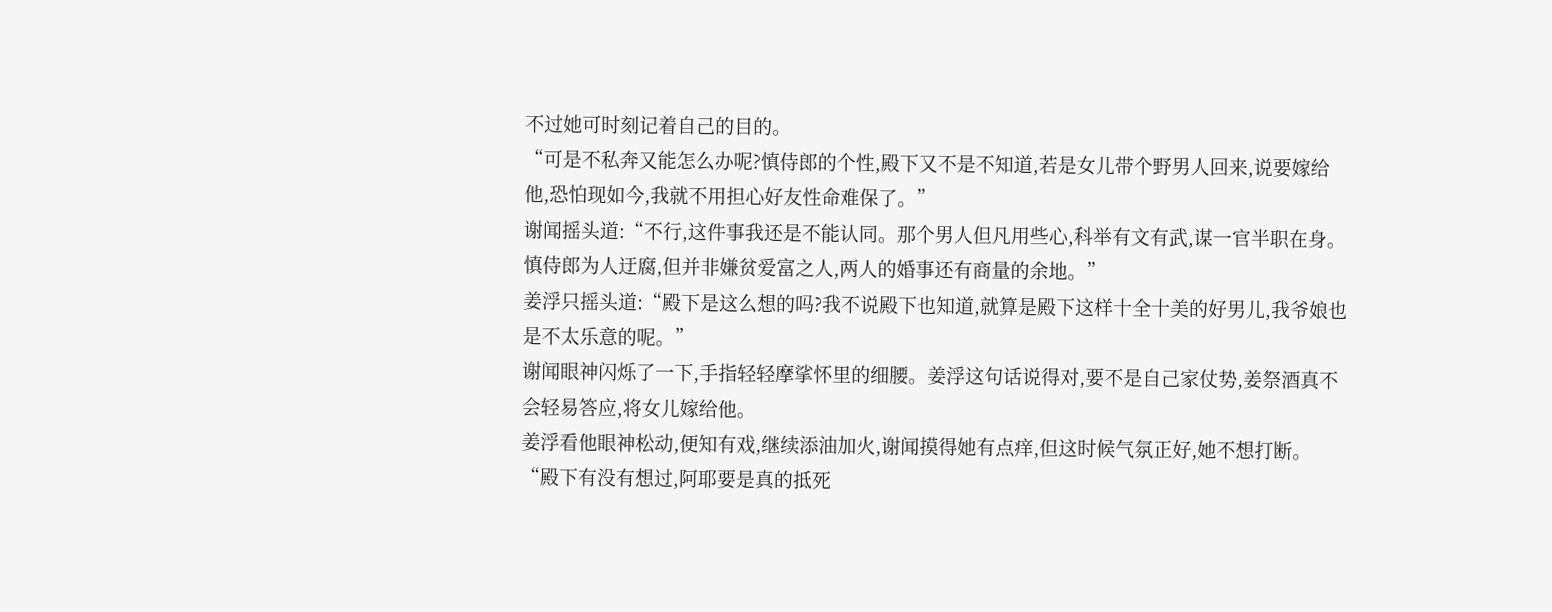不过她可时刻记着自己的目的。
“可是不私奔又能怎么办呢?慎侍郎的个性,殿下又不是不知道,若是女儿带个野男人回来,说要嫁给他,恐怕现如今,我就不用担心好友性命难保了。”
谢闻摇头道:“不行,这件事我还是不能认同。那个男人但凡用些心,科举有文有武,谋一官半职在身。慎侍郎为人迂腐,但并非嫌贫爱富之人,两人的婚事还有商量的余地。”
姜浮只摇头道:“殿下是这么想的吗?我不说殿下也知道,就算是殿下这样十全十美的好男儿,我爷娘也是不太乐意的呢。”
谢闻眼神闪烁了一下,手指轻轻摩挲怀里的细腰。姜浮这句话说得对,要不是自己家仗势,姜祭酒真不会轻易答应,将女儿嫁给他。
姜浮看他眼神松动,便知有戏,继续添油加火,谢闻摸得她有点痒,但这时候气氛正好,她不想打断。
“殿下有没有想过,阿耶要是真的抵死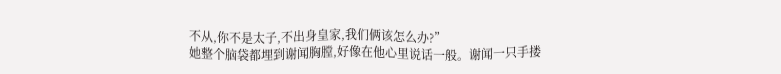不从,你不是太子,不出身皇家,我们俩该怎么办?”
她整个脑袋都埋到谢闻胸膛,好像在他心里说话一般。谢闻一只手搂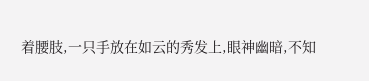着腰肢,一只手放在如云的秀发上,眼神幽暗,不知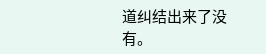道纠结出来了没有。